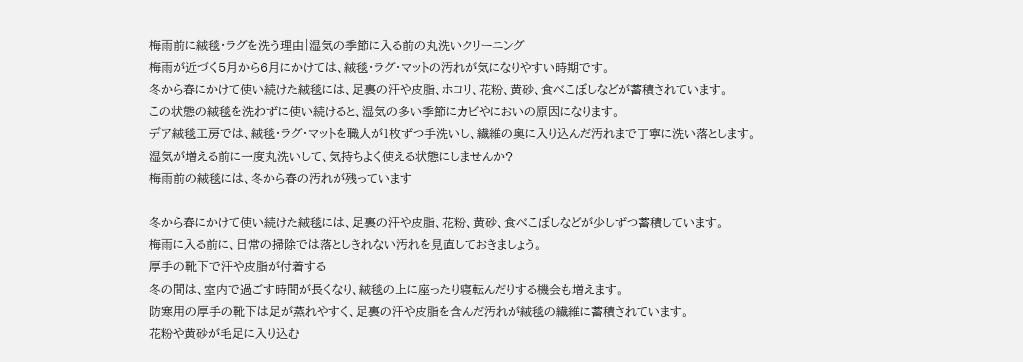梅雨前に絨毯・ラグを洗う理由|湿気の季節に入る前の丸洗いクリーニング
梅雨が近づく5月から6月にかけては、絨毯・ラグ・マットの汚れが気になりやすい時期です。
冬から春にかけて使い続けた絨毯には、足裏の汗や皮脂、ホコリ、花粉、黄砂、食べこぼしなどが蓄積されています。
この状態の絨毯を洗わずに使い続けると、湿気の多い季節にカビやにおいの原因になります。
デア絨毯工房では、絨毯・ラグ・マットを職人が1枚ずつ手洗いし、繊維の奥に入り込んだ汚れまで丁寧に洗い落とします。
湿気が増える前に一度丸洗いして、気持ちよく使える状態にしませんか?
梅雨前の絨毯には、冬から春の汚れが残っています

冬から春にかけて使い続けた絨毯には、足裏の汗や皮脂、花粉、黄砂、食べこぼしなどが少しずつ蓄積しています。
梅雨に入る前に、日常の掃除では落としきれない汚れを見直しておきましょう。
厚手の靴下で汗や皮脂が付着する
冬の間は、室内で過ごす時間が長くなり、絨毯の上に座ったり寝転んだりする機会も増えます。
防寒用の厚手の靴下は足が蒸れやすく、足裏の汗や皮脂を含んだ汚れが絨毯の繊維に蓄積されています。
花粉や黄砂が毛足に入り込む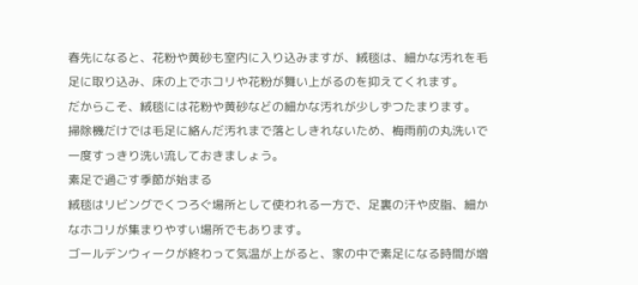春先になると、花粉や黄砂も室内に入り込みますが、絨毯は、細かな汚れを毛足に取り込み、床の上でホコリや花粉が舞い上がるのを抑えてくれます。
だからこそ、絨毯には花粉や黄砂などの細かな汚れが少しずつたまります。
掃除機だけでは毛足に絡んだ汚れまで落としきれないため、梅雨前の丸洗いで一度すっきり洗い流しておきましょう。
素足で過ごす季節が始まる
絨毯はリビングでくつろぐ場所として使われる一方で、足裏の汗や皮脂、細かなホコリが集まりやすい場所でもあります。
ゴールデンウィークが終わって気温が上がると、家の中で素足になる時間が増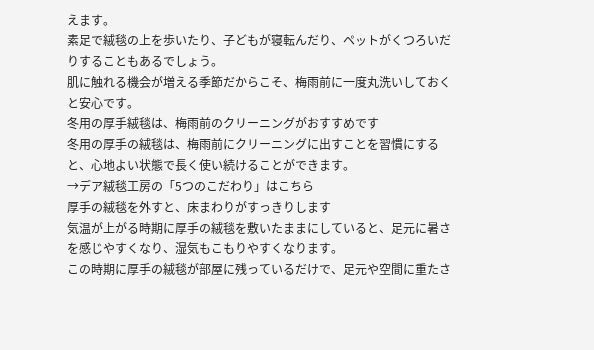えます。
素足で絨毯の上を歩いたり、子どもが寝転んだり、ペットがくつろいだりすることもあるでしょう。
肌に触れる機会が増える季節だからこそ、梅雨前に一度丸洗いしておくと安心です。
冬用の厚手絨毯は、梅雨前のクリーニングがおすすめです
冬用の厚手の絨毯は、梅雨前にクリーニングに出すことを習慣にすると、心地よい状態で長く使い続けることができます。
→デア絨毯工房の「5つのこだわり」はこちら
厚手の絨毯を外すと、床まわりがすっきりします
気温が上がる時期に厚手の絨毯を敷いたままにしていると、足元に暑さを感じやすくなり、湿気もこもりやすくなります。
この時期に厚手の絨毯が部屋に残っているだけで、足元や空間に重たさ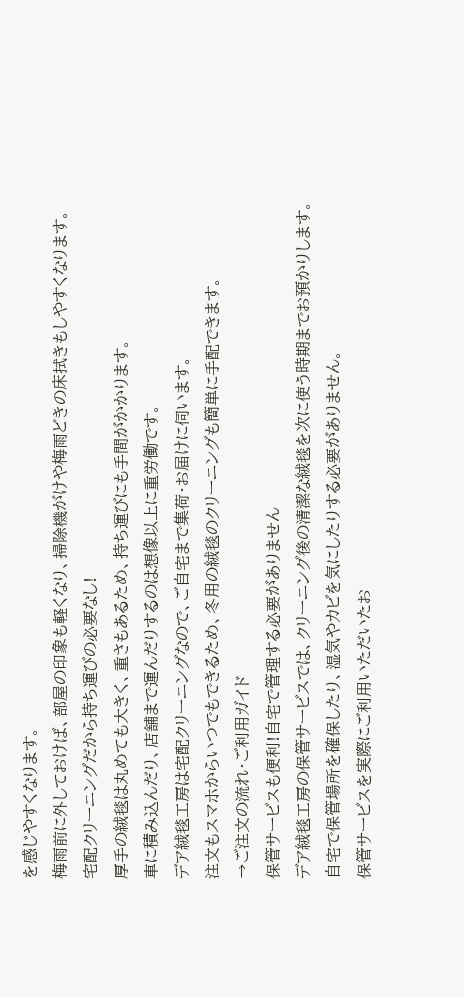を感じやすくなります。
梅雨前に外しておけば、部屋の印象も軽くなり、掃除機がけや梅雨どきの床拭きもしやすくなります。
宅配クリーニングだから持ち運びの必要なし!
厚手の絨毯は丸めても大きく、重さもあるため、持ち運びにも手間がかかります。
車に積み込んだり、店舗まで運んだりするのは想像以上に重労働です。
デア絨毯工房は宅配クリーニングなので、ご自宅まで集荷・お届けに伺います。
注文もスマホからいつでもできるため、冬用の絨毯のクリーニングも簡単に手配できます。
→ご注文の流れ・ご利用ガイド
保管サービスも便利!自宅で管理する必要がありません
デア絨毯工房の保管サービスでは、クリーニング後の清潔な絨毯を次に使う時期までお預かりします。
自宅で保管場所を確保したり、湿気やカビを気にしたりする必要がありません。
保管サービスを実際にご利用いただいたお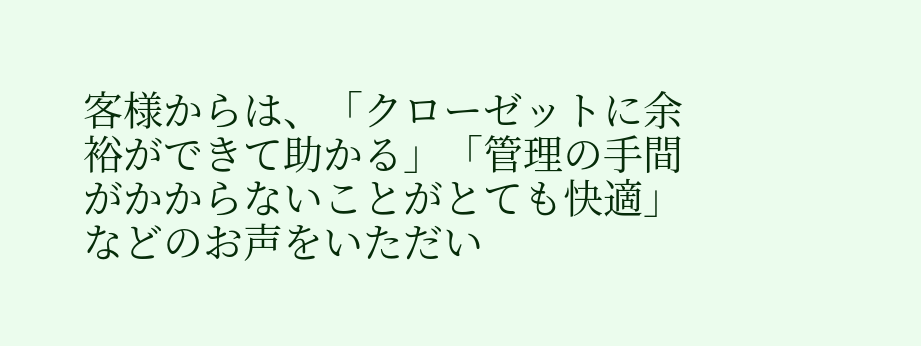客様からは、「クローゼットに余裕ができて助かる」「管理の手間がかからないことがとても快適」などのお声をいただい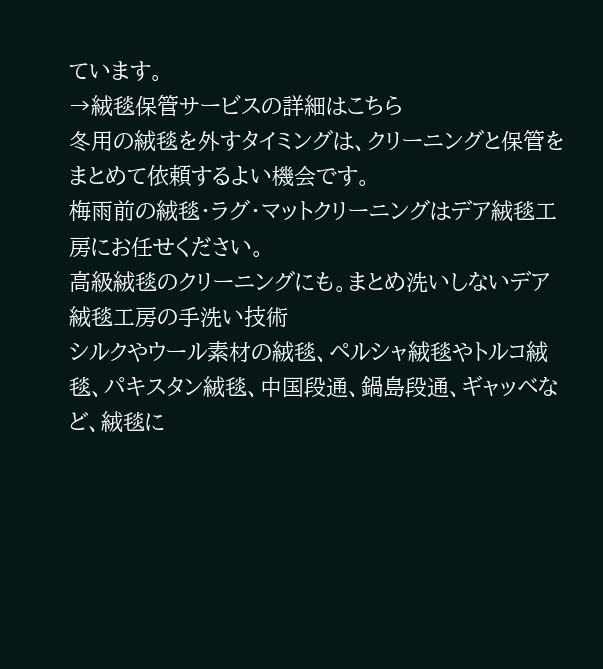ています。
→絨毯保管サービスの詳細はこちら
冬用の絨毯を外すタイミングは、クリーニングと保管をまとめて依頼するよい機会です。
梅雨前の絨毯・ラグ・マットクリーニングはデア絨毯工房にお任せください。
高級絨毯のクリーニングにも。まとめ洗いしないデア絨毯工房の手洗い技術
シルクやウール素材の絨毯、ペルシャ絨毯やトルコ絨毯、パキスタン絨毯、中国段通、鍋島段通、ギャッベなど、絨毯に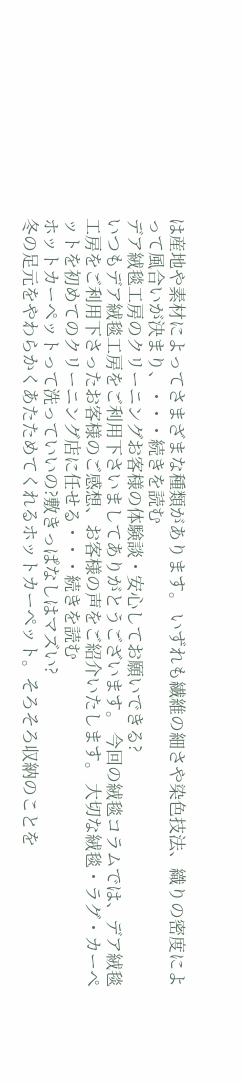は産地や素材によってさまざまな種類があります。 いずれも繊維の細さや染色技法、織りの密度によって風合いが決まり、・・・続きを読む
デア絨毯工房のクリーニングお客様の体験談・安心してお願いできる?
いつもデア絨毯工房をご利用下さいましてありがとうございます。 今回の絨毯コラムでは、デア絨毯工房をご利用下さったお客様のご感想、お客様の声をご紹介いたします。 大切な絨毯・ラグ・カーペットを初めてのクリーニング店に任せる・・・続きを読む
ホットカーペットって洗っていいの?敷きっぱなしはマズい?
冬の足元をやわらかくあたためてくれるホットカーペット。そろそろ収納のことを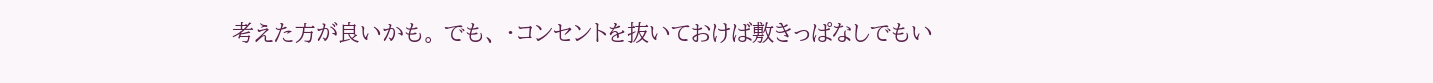考えた方が良いかも。 でも、 ・コンセントを抜いておけば敷きっぱなしでもい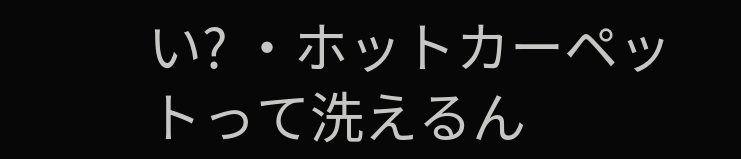い? ・ホットカーペットって洗えるん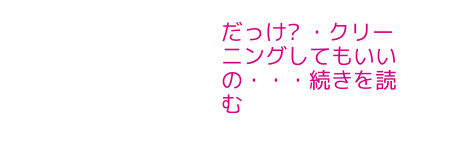だっけ? ・クリーニングしてもいいの・・・続きを読む